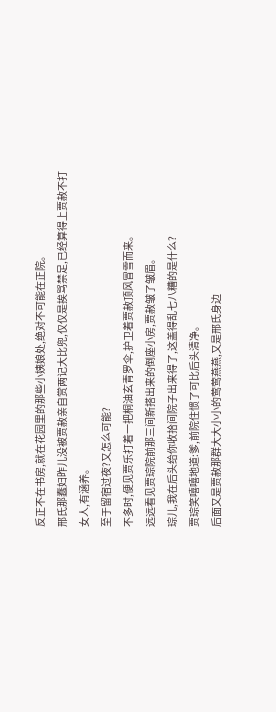反正不在书房,就在花园里的那些小姨娘处,绝对不可能在正院。
邢氏那蠢妇昨儿没被贾赦亲自赏两记大比兜,仅仅是挨骂禁足,已经算得上贾赦不打女人,有涵养。
至于留宿过夜?又怎么可能?
不多时,便见贾乐打着一把桐油玄青罗伞,护卫着贾赦顶风冒雪而来。
远远看见贾琮院前那三间新搭出来的倒座小房,贾赦皱了皱眉。
琮儿,我在后头给你收拾间院子出来得了,这盖得乱七八糟的是什么?
贾琮笑嘻嘻地道:爹,前院住惯了可比后头清净。
后面又是贾赦那群大大小小的莺莺燕燕,又是邢氏身边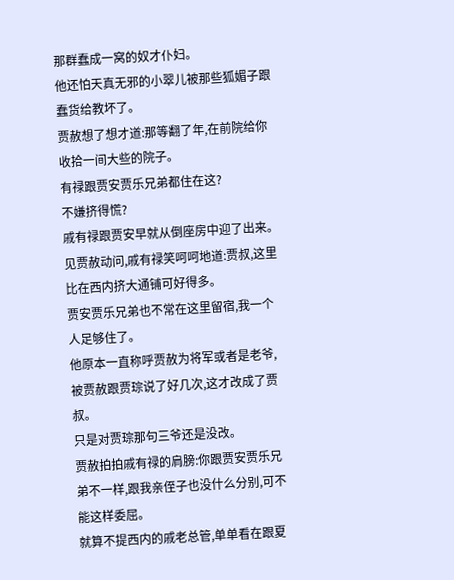那群蠢成一窝的奴才仆妇。
他还怕天真无邪的小翠儿被那些狐媚子跟蠢货给教坏了。
贾赦想了想才道:那等翻了年,在前院给你收拾一间大些的院子。
有禄跟贾安贾乐兄弟都住在这?
不嫌挤得慌?
戚有禄跟贾安早就从倒座房中迎了出来。
见贾赦动问,戚有禄笑呵呵地道:贾叔,这里比在西内挤大通铺可好得多。
贾安贾乐兄弟也不常在这里留宿,我一个人足够住了。
他原本一直称呼贾赦为将军或者是老爷,被贾赦跟贾琮说了好几次,这才改成了贾叔。
只是对贾琮那句三爷还是没改。
贾赦拍拍戚有禄的肩膀:你跟贾安贾乐兄弟不一样,跟我亲侄子也没什么分别,可不能这样委屈。
就算不提西内的戚老总管,单单看在跟夏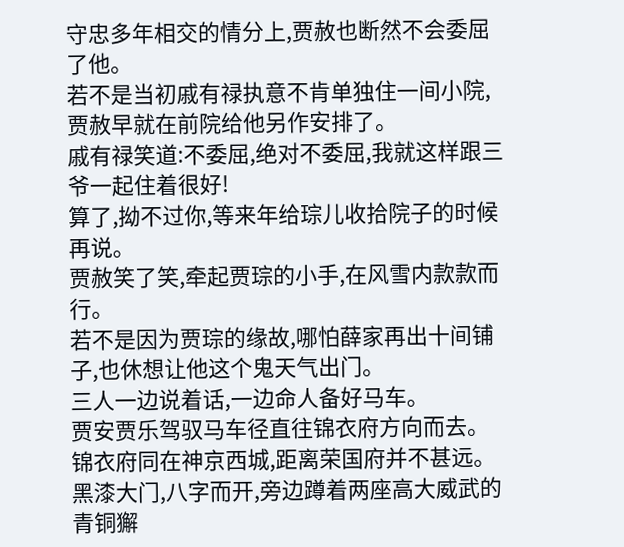守忠多年相交的情分上,贾赦也断然不会委屈了他。
若不是当初戚有禄执意不肯单独住一间小院,贾赦早就在前院给他另作安排了。
戚有禄笑道:不委屈,绝对不委屈,我就这样跟三爷一起住着很好!
算了,拗不过你,等来年给琮儿收拾院子的时候再说。
贾赦笑了笑,牵起贾琮的小手,在风雪内款款而行。
若不是因为贾琮的缘故,哪怕薛家再出十间铺子,也休想让他这个鬼天气出门。
三人一边说着话,一边命人备好马车。
贾安贾乐驾驭马车径直往锦衣府方向而去。
锦衣府同在神京西城,距离荣国府并不甚远。
黑漆大门,八字而开,旁边蹲着两座高大威武的青铜獬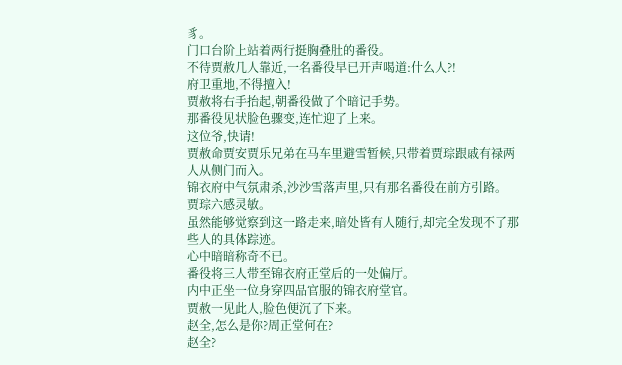豸。
门口台阶上站着两行挺胸叠肚的番役。
不待贾赦几人靠近,一名番役早已开声喝道:什么人?!
府卫重地,不得擅入!
贾赦将右手抬起,朝番役做了个暗记手势。
那番役见状脸色骤变,连忙迎了上来。
这位爷,快请!
贾赦命贾安贾乐兄弟在马车里避雪暂候,只带着贾琮跟戚有禄两人从侧门而入。
锦衣府中气氛肃杀,沙沙雪落声里,只有那名番役在前方引路。
贾琮六感灵敏。
虽然能够觉察到这一路走来,暗处皆有人随行,却完全发现不了那些人的具体踪迹。
心中暗暗称奇不已。
番役将三人带至锦衣府正堂后的一处偏厅。
内中正坐一位身穿四品官服的锦衣府堂官。
贾赦一见此人,脸色便沉了下来。
赵全,怎么是你?周正堂何在?
赵全?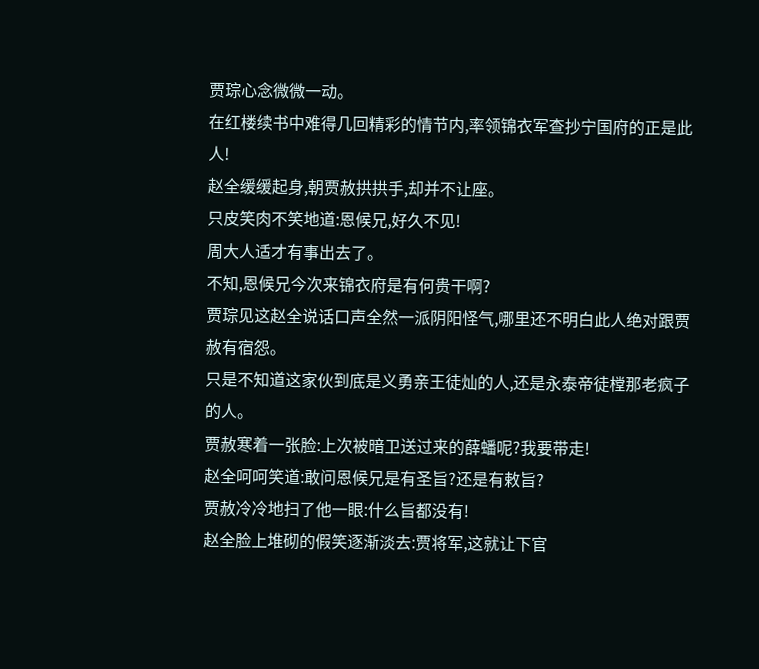贾琮心念微微一动。
在红楼续书中难得几回精彩的情节内,率领锦衣军查抄宁国府的正是此人!
赵全缓缓起身,朝贾赦拱拱手,却并不让座。
只皮笑肉不笑地道:恩候兄,好久不见!
周大人适才有事出去了。
不知,恩候兄今次来锦衣府是有何贵干啊?
贾琮见这赵全说话口声全然一派阴阳怪气,哪里还不明白此人绝对跟贾赦有宿怨。
只是不知道这家伙到底是义勇亲王徒灿的人,还是永泰帝徒樘那老疯子的人。
贾赦寒着一张脸:上次被暗卫送过来的薛蟠呢?我要带走!
赵全呵呵笑道:敢问恩候兄是有圣旨?还是有敕旨?
贾赦冷冷地扫了他一眼:什么旨都没有!
赵全脸上堆砌的假笑逐渐淡去:贾将军,这就让下官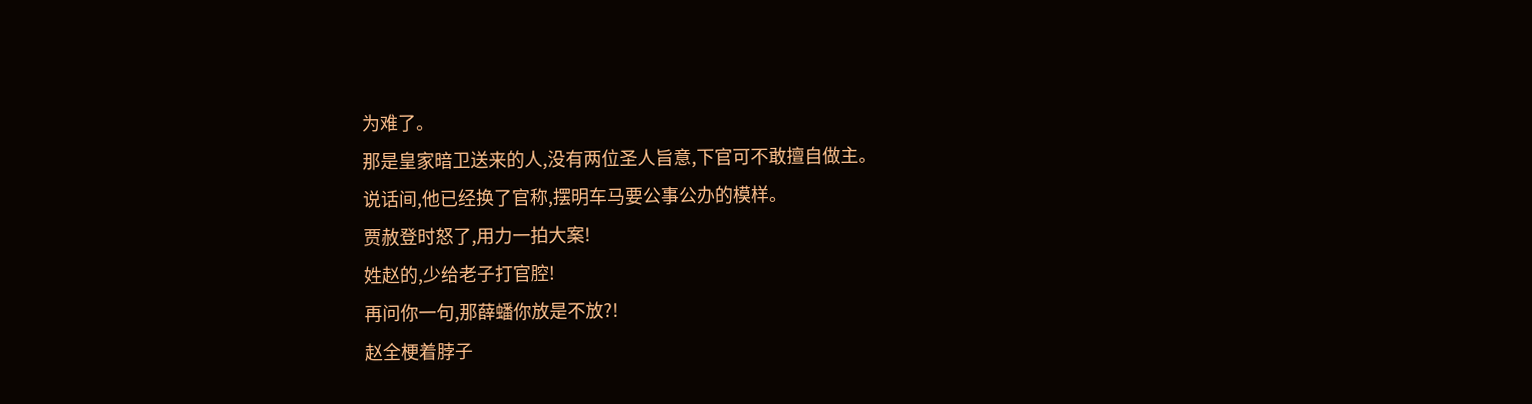为难了。
那是皇家暗卫送来的人,没有两位圣人旨意,下官可不敢擅自做主。
说话间,他已经换了官称,摆明车马要公事公办的模样。
贾赦登时怒了,用力一拍大案!
姓赵的,少给老子打官腔!
再问你一句,那薛蟠你放是不放?!
赵全梗着脖子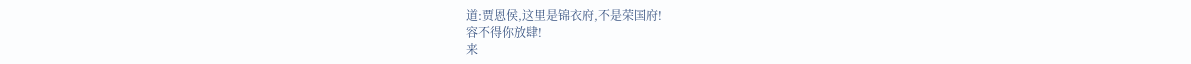道:贾恩侯,这里是锦衣府,不是荣国府!
容不得你放肆!
来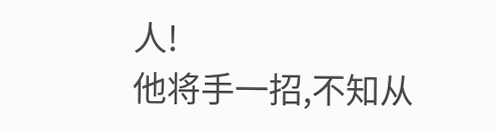人!
他将手一招,不知从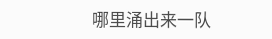哪里涌出来一队